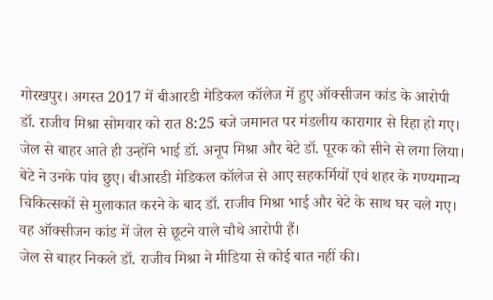गोरखपुर। अगस्त 2017 में बीआरडी मेडिकल कॉलेज में हुए ऑक्सीजन कांड के आरोपी डॉ. राजीव मिश्रा सोमवार को रात 8:25 बजे जमानत पर मंडलीय कारागार से रिहा हो गए। जेल से बाहर आते ही उन्होंने भाई डॉ. अनूप मिश्रा और बेटे डॉ. पूरक को सीने से लगा लिया। बेटे ने उनके पांव छुए। बीआरडी मेडिकल कॉलेज से आए सहकर्मियों एवं शहर के गण्यमान्य चिकित्सकों से मुलाकात करने के बाद डॉ. राजीव मिश्रा भाई और बेटे के साथ घर चले गए। वह ऑक्सीजन कांड में जेल से छूटने वाले चौथे आरोपी हैं।
जेल से बाहर निकले डॉ. राजीव मिश्रा ने मीडिया से कोई बात नहीं की।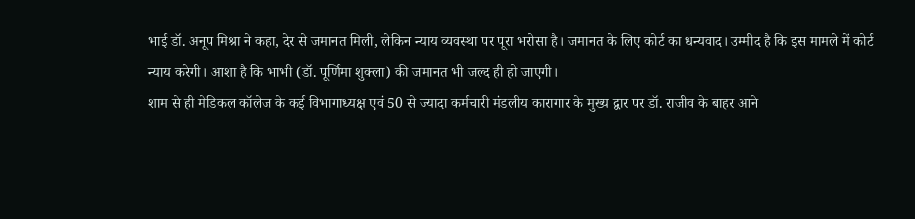भाई डॉ. अनूप मिश्रा ने कहा, देर से जमानत मिली, लेकिन न्याय व्यवस्था पर पूरा भरोसा है। जमानत के लिए कोर्ट का धन्यवाद। उम्मीद है कि इस मामले में कोर्ट न्याय करेगी। आशा है कि भाभी (डॉ. पूर्णिमा शुक्ला) की जमानत भी जल्द ही हो जाएगी।
शाम से ही मेडिकल कॉलेज के कई विभागाध्यक्ष एवं 50 से ज्यादा कर्मचारी मंडलीय कारागार के मुख्य द्वार पर डॉ. राजीव के बाहर आने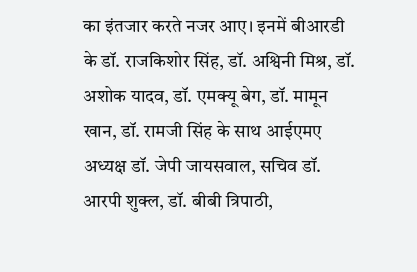का इंतजार करते नजर आए। इनमें बीआरडी के डॉ. राजकिशोर सिंह, डॉ. अश्विनी मिश्र, डॉ. अशोक यादव, डॉ. एमक्यू बेग, डॉ. मामून खान, डॉ. रामजी सिंह के साथ आईएमए अध्यक्ष डॉ. जेपी जायसवाल, सचिव डॉ. आरपी शुक्ल, डॉ. बीबी त्रिपाठी,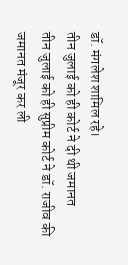डॉ. मंगलेश शामिल रहे।
तीन जुलाई को ही कोर्ट ने दी थी जमानत
तीन जुलाई को ही सुप्रीम कोर्ट ने डॉ. राजीव की जमानत मंजूर कर ली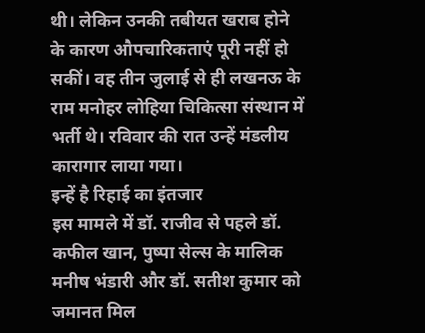थी। लेकिन उनकी तबीयत खराब होने के कारण औपचारिकताएं पूरी नहीं हो सकीं। वह तीन जुलाई से ही लखनऊ के राम मनोहर लोहिया चिकित्सा संस्थान में भर्ती थे। रविवार की रात उन्हें मंडलीय कारागार लाया गया।
इन्हें है रिहाई का इंतजार
इस मामले में डॉ. राजीव से पहले डॉ. कफील खान, पुष्पा सेल्स के मालिक मनीष भंडारी और डॉ. सतीश कुमार को जमानत मिल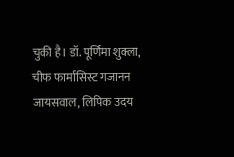चुकी है। डॉ. पूर्णिमा शुक्ला, चीफ फार्मासिस्ट गजानन जायसवाल, लिपिक उदय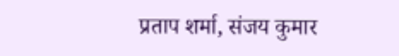प्रताप शर्मा, संजय कुमार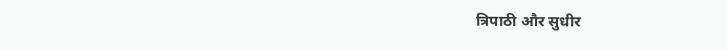त्रिपाठी और सुधीर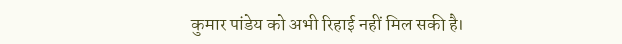कुमार पांडेय को अभी रिहाई नहीं मिल सकी है।